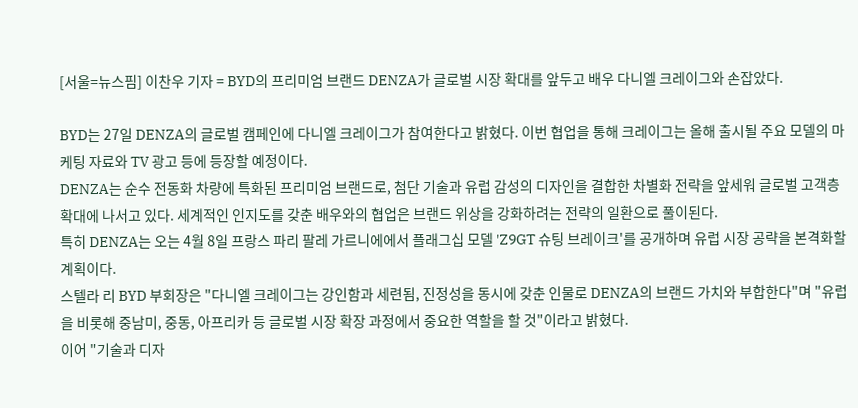[서울=뉴스핌] 이찬우 기자 = BYD의 프리미엄 브랜드 DENZA가 글로벌 시장 확대를 앞두고 배우 다니엘 크레이그와 손잡았다.

BYD는 27일 DENZA의 글로벌 캠페인에 다니엘 크레이그가 참여한다고 밝혔다. 이번 협업을 통해 크레이그는 올해 출시될 주요 모델의 마케팅 자료와 TV 광고 등에 등장할 예정이다.
DENZA는 순수 전동화 차량에 특화된 프리미엄 브랜드로, 첨단 기술과 유럽 감성의 디자인을 결합한 차별화 전략을 앞세워 글로벌 고객층 확대에 나서고 있다. 세계적인 인지도를 갖춘 배우와의 협업은 브랜드 위상을 강화하려는 전략의 일환으로 풀이된다.
특히 DENZA는 오는 4월 8일 프랑스 파리 팔레 가르니에에서 플래그십 모델 'Z9GT 슈팅 브레이크'를 공개하며 유럽 시장 공략을 본격화할 계획이다.
스텔라 리 BYD 부회장은 "다니엘 크레이그는 강인함과 세련됨, 진정성을 동시에 갖춘 인물로 DENZA의 브랜드 가치와 부합한다"며 "유럽을 비롯해 중남미, 중동, 아프리카 등 글로벌 시장 확장 과정에서 중요한 역할을 할 것"이라고 밝혔다.
이어 "기술과 디자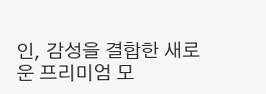인, 감성을 결합한 새로운 프리미엄 모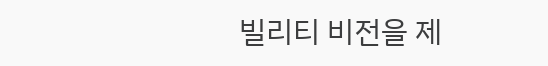빌리티 비전을 제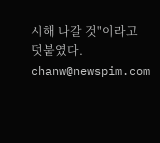시해 나갈 것"이라고 덧붙였다.
chanw@newspim.com